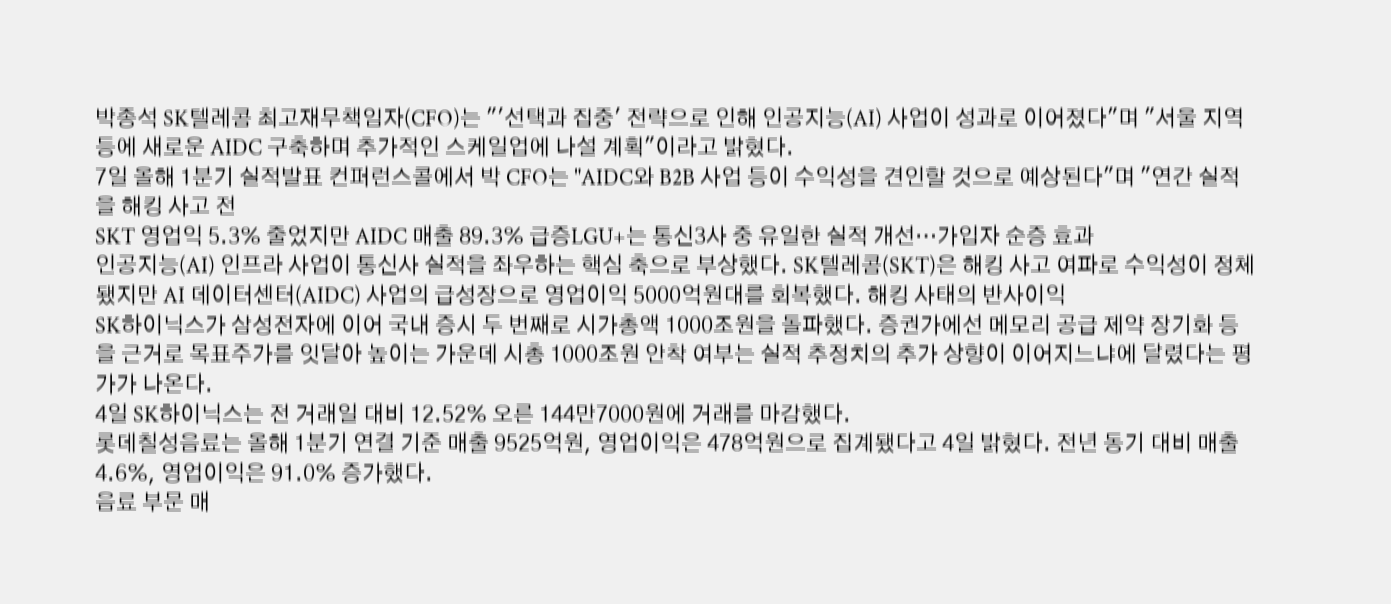박종석 SK텔레콤 최고재무책임자(CFO)는 "'선택과 집중' 전략으로 인해 인공지능(AI) 사업이 성과로 이어졌다"며 "서울 지역 등에 새로운 AIDC 구축하며 추가적인 스케일업에 나설 계획"이라고 밝혔다.
7일 올해 1분기 실적발표 컨퍼런스콜에서 박 CFO는 "AIDC와 B2B 사업 등이 수익성을 견인할 것으로 예상된다"며 "연간 실적을 해킹 사고 전
SKT 영업익 5.3% 줄었지만 AIDC 매출 89.3% 급증LGU+는 통신3사 중 유일한 실적 개선…가입자 순증 효과
인공지능(AI) 인프라 사업이 통신사 실적을 좌우하는 핵심 축으로 부상했다. SK텔레콤(SKT)은 해킹 사고 여파로 수익성이 정체됐지만 AI 데이터센터(AIDC) 사업의 급성장으로 영업이익 5000억원대를 회복했다. 해킹 사태의 반사이익
SK하이닉스가 삼성전자에 이어 국내 증시 두 번째로 시가총액 1000조원을 돌파했다. 증권가에선 메모리 공급 제약 장기화 등을 근거로 목표주가를 잇달아 높이는 가운데 시총 1000조원 안착 여부는 실적 추정치의 추가 상향이 이어지느냐에 달렸다는 평가가 나온다.
4일 SK하이닉스는 전 거래일 대비 12.52% 오른 144만7000원에 거래를 마감했다.
롯데칠성음료는 올해 1분기 연결 기준 매출 9525억원, 영업이익은 478억원으로 집계됐다고 4일 밝혔다. 전년 동기 대비 매출 4.6%, 영업이익은 91.0% 증가했다.
음료 부문 매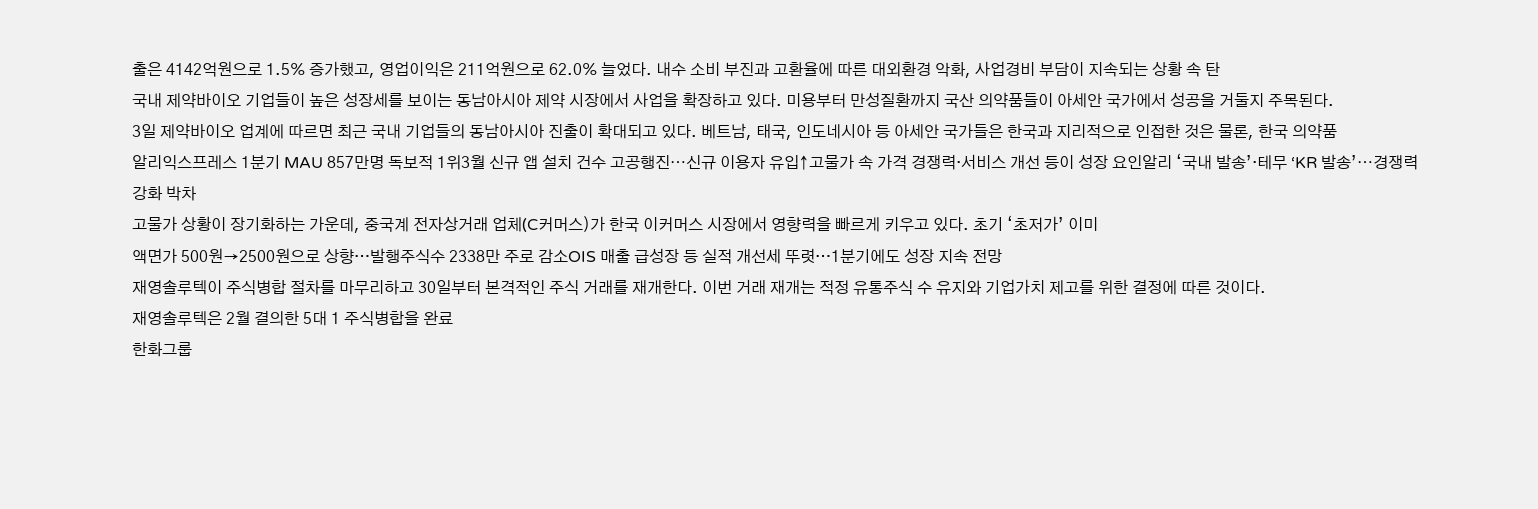출은 4142억원으로 1.5% 증가했고, 영업이익은 211억원으로 62.0% 늘었다. 내수 소비 부진과 고환율에 따른 대외환경 악화, 사업경비 부담이 지속되는 상황 속 탄
국내 제약바이오 기업들이 높은 성장세를 보이는 동남아시아 제약 시장에서 사업을 확장하고 있다. 미용부터 만성질환까지 국산 의약품들이 아세안 국가에서 성공을 거둘지 주목된다.
3일 제약바이오 업계에 따르면 최근 국내 기업들의 동남아시아 진출이 확대되고 있다. 베트남, 태국, 인도네시아 등 아세안 국가들은 한국과 지리적으로 인접한 것은 물론, 한국 의약품
알리익스프레스 1분기 MAU 857만명 독보적 1위3월 신규 앱 설치 건수 고공행진⋯신규 이용자 유입↑고물가 속 가격 경쟁력·서비스 개선 등이 성장 요인알리 ‘국내 발송’·테무 ‘KR 발송’⋯경쟁력 강화 박차
고물가 상황이 장기화하는 가운데, 중국계 전자상거래 업체(C커머스)가 한국 이커머스 시장에서 영향력을 빠르게 키우고 있다. 초기 ‘초저가’ 이미
액면가 500원→2500원으로 상향…발행주식수 2338만 주로 감소OIS 매출 급성장 등 실적 개선세 뚜렷…1분기에도 성장 지속 전망
재영솔루텍이 주식병합 절차를 마무리하고 30일부터 본격적인 주식 거래를 재개한다. 이번 거래 재개는 적정 유통주식 수 유지와 기업가치 제고를 위한 결정에 따른 것이다.
재영솔루텍은 2월 결의한 5대 1 주식병합을 완료
한화그룹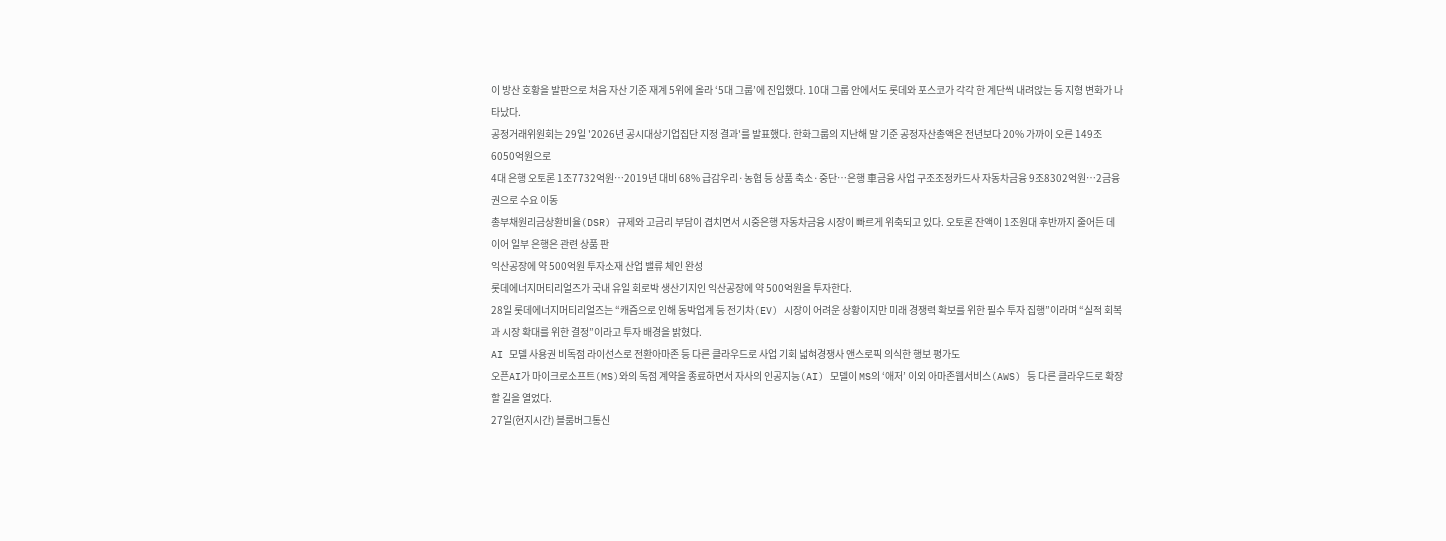이 방산 호황을 발판으로 처음 자산 기준 재계 5위에 올라 ‘5대 그룹’에 진입했다. 10대 그룹 안에서도 롯데와 포스코가 각각 한 계단씩 내려앉는 등 지형 변화가 나타났다.
공정거래위원회는 29일 '2026년 공시대상기업집단 지정 결과'를 발표했다. 한화그룹의 지난해 말 기준 공정자산총액은 전년보다 20% 가까이 오른 149조6050억원으로
4대 은행 오토론 1조7732억원⋯2019년 대비 68% 급감우리·농협 등 상품 축소·중단⋯은행 車금융 사업 구조조정카드사 자동차금융 9조8302억원⋯2금융권으로 수요 이동
총부채원리금상환비율(DSR) 규제와 고금리 부담이 겹치면서 시중은행 자동차금융 시장이 빠르게 위축되고 있다. 오토론 잔액이 1조원대 후반까지 줄어든 데 이어 일부 은행은 관련 상품 판
익산공장에 약 500억원 투자소재 산업 밸류 체인 완성
롯데에너지머티리얼즈가 국내 유일 회로박 생산기지인 익산공장에 약 500억원을 투자한다.
28일 롯데에너지머티리얼즈는 “캐즘으로 인해 동박업계 등 전기차(EV) 시장이 어려운 상황이지만 미래 경쟁력 확보를 위한 필수 투자 집행”이라며 “실적 회복과 시장 확대를 위한 결정”이라고 투자 배경을 밝혔다.
AI 모델 사용권 비독점 라이선스로 전환아마존 등 다른 클라우드로 사업 기회 넓혀경쟁사 앤스로픽 의식한 행보 평가도
오픈AI가 마이크로소프트(MS)와의 독점 계약을 종료하면서 자사의 인공지능(AI) 모델이 MS의 ‘애저’ 이외 아마존웹서비스(AWS) 등 다른 클라우드로 확장할 길을 열었다.
27일(현지시간) 블룸버그통신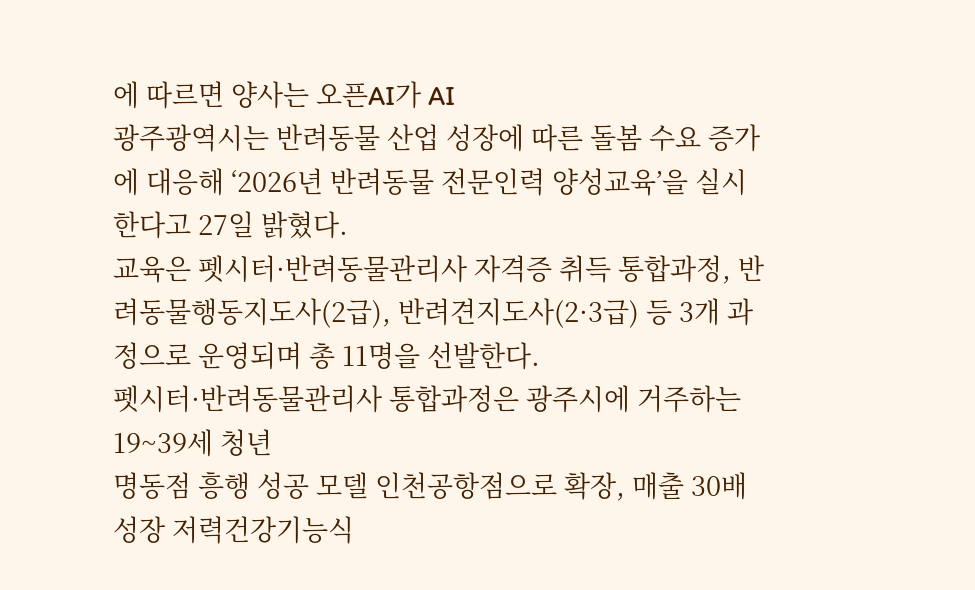에 따르면 양사는 오픈AI가 AI
광주광역시는 반려동물 산업 성장에 따른 돌봄 수요 증가에 대응해 ‘2026년 반려동물 전문인력 양성교육’을 실시한다고 27일 밝혔다.
교육은 펫시터·반려동물관리사 자격증 취득 통합과정, 반려동물행동지도사(2급), 반려견지도사(2·3급) 등 3개 과정으로 운영되며 총 11명을 선발한다.
펫시터·반려동물관리사 통합과정은 광주시에 거주하는 19~39세 청년
명동점 흥행 성공 모델 인천공항점으로 확장, 매출 30배 성장 저력건강기능식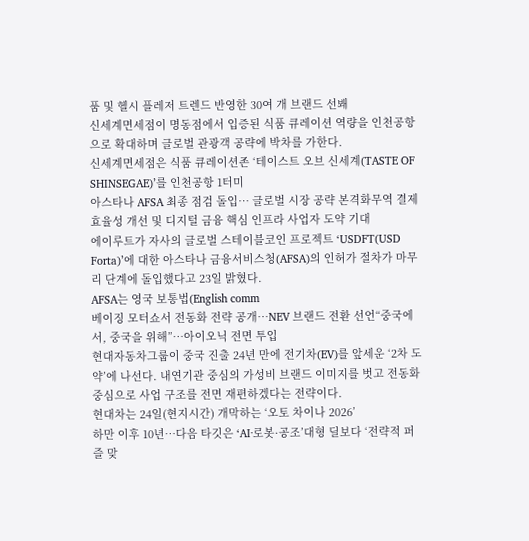품 및 헬시 플레저 트렌드 반영한 30여 개 브랜드 선봬
신세계면세점이 명동점에서 입증된 식품 큐레이션 역량을 인천공항으로 확대하며 글로벌 관광객 공략에 박차를 가한다.
신세계면세점은 식품 큐레이션존 ‘테이스트 오브 신세계(TASTE OF SHINSEGAE)’를 인천공항 1터미
아스타나 AFSA 최종 점검 돌입… 글로벌 시장 공략 본격화무역 결제 효율성 개선 및 디지털 금융 핵심 인프라 사업자 도약 기대
에이루트가 자사의 글로벌 스테이블코인 프로젝트 ‘USDFT(USD Forta)’에 대한 아스타나 금융서비스청(AFSA)의 인허가 절차가 마무리 단계에 돌입했다고 23일 밝혔다.
AFSA는 영국 보통법(English comm
베이징 모터쇼서 전동화 전략 공개…NEV 브랜드 전환 선언“중국에서, 중국을 위해”…아이오닉 전면 투입
현대자동차그룹이 중국 진출 24년 만에 전기차(EV)를 앞세운 ‘2차 도약’에 나선다. 내연기관 중심의 가성비 브랜드 이미지를 벗고 전동화 중심으로 사업 구조를 전면 재편하겠다는 전략이다.
현대차는 24일(현지시간) 개막하는 ‘오토 차이나 2026’
하만 이후 10년…다음 타깃은 ‘AI·로봇·공조’대형 딜보다 ‘전략적 퍼즐 맞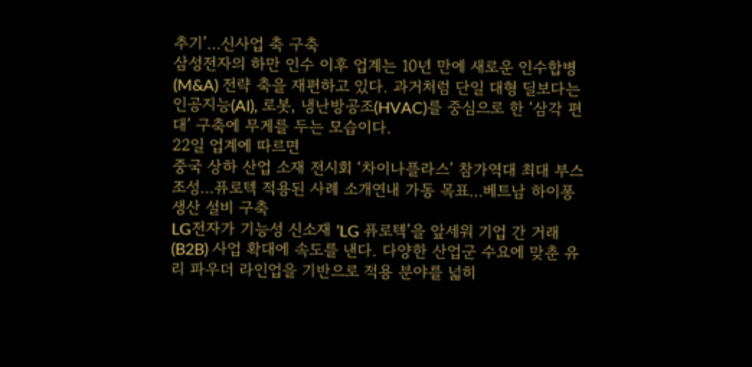추기’…신사업 축 구축
삼성전자의 하만 인수 이후 업계는 10년 만에 새로운 인수합병(M&A) 전략 축을 재편하고 있다. 과거처럼 단일 대형 딜보다는 인공지능(AI), 로봇, 냉난방공조(HVAC)를 중심으로 한 ‘삼각 편대’ 구축에 무게를 두는 모습이다.
22일 업계에 따르면
중국 상하 산업 소재 전시회 ‘차이나플라스’ 참가역대 최대 부스 조성…퓨로텍 적용된 사례 소개연내 가동 목표…베트남 하이퐁 생산 설비 구축
LG전자가 기능성 신소재 ‘LG 퓨로텍’을 앞세워 기업 간 거래(B2B) 사업 확대에 속도를 낸다. 다양한 산업군 수요에 맞춘 유리 파우더 라인업을 기반으로 적용 분야를 넓히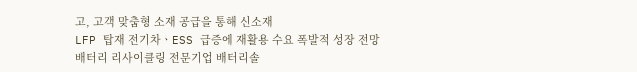고, 고객 맞춤형 소재 공급을 통해 신소재
LFP 탑재 전기차ㆍESS 급증에 재활용 수요 폭발적 성장 전망
배터리 리사이클링 전문기업 배터리솔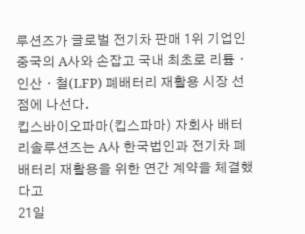루션즈가 글로벌 전기차 판매 1위 기업인 중국의 A사와 손잡고 국내 최초로 리튬ㆍ인산ㆍ철(LFP) 폐배터리 재활용 시장 선점에 나선다.
킵스바이오파마(킵스파마) 자회사 배터리솔루션즈는 A사 한국법인과 전기차 폐배터리 재활용을 위한 연간 계약을 체결했다고
21일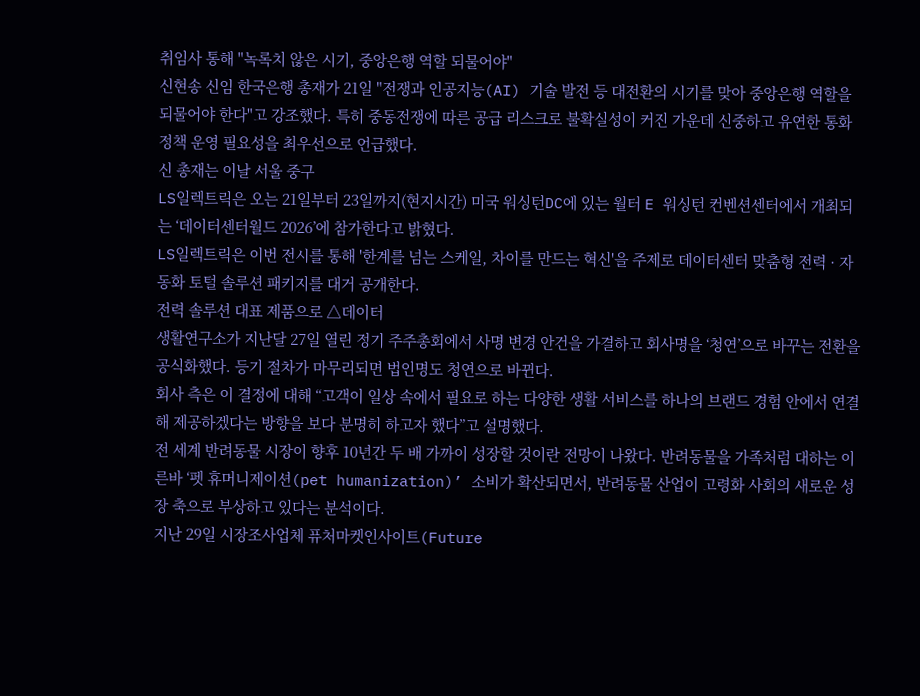취임사 통해 "녹록치 않은 시기, 중앙은행 역할 되물어야"
신현송 신임 한국은행 총재가 21일 "전쟁과 인공지능(AI) 기술 발전 등 대전환의 시기를 맞아 중앙은행 역할을 되물어야 한다"고 강조했다. 특히 중동전쟁에 따른 공급 리스크로 불확실성이 커진 가운데 신중하고 유연한 통화정책 운영 필요성을 최우선으로 언급했다.
신 총재는 이날 서울 중구
LS일렉트릭은 오는 21일부터 23일까지(현지시간) 미국 워싱턴DC에 있는 월터 E 워싱턴 컨벤션센터에서 개최되는 ‘데이터센터월드 2026’에 참가한다고 밝혔다.
LS일렉트릭은 이번 전시를 통해 '한계를 넘는 스케일, 차이를 만드는 혁신'을 주제로 데이터센터 맞춤형 전력 · 자동화 토털 솔루션 패키지를 대거 공개한다.
전력 솔루션 대표 제품으로 △데이터
생활연구소가 지난달 27일 열린 정기 주주총회에서 사명 변경 안건을 가결하고 회사명을 ‘청연’으로 바꾸는 전환을 공식화했다. 등기 절차가 마무리되면 법인명도 청연으로 바뀐다.
회사 측은 이 결정에 대해 “고객이 일상 속에서 필요로 하는 다양한 생활 서비스를 하나의 브랜드 경험 안에서 연결해 제공하겠다는 방향을 보다 분명히 하고자 했다”고 설명했다.
전 세계 반려동물 시장이 향후 10년간 두 배 가까이 성장할 것이란 전망이 나왔다. 반려동물을 가족처럼 대하는 이른바 ‘펫 휴머니제이션(pet humanization)’ 소비가 확산되면서, 반려동물 산업이 고령화 사회의 새로운 성장 축으로 부상하고 있다는 분석이다.
지난 29일 시장조사업체 퓨처마켓인사이트(Future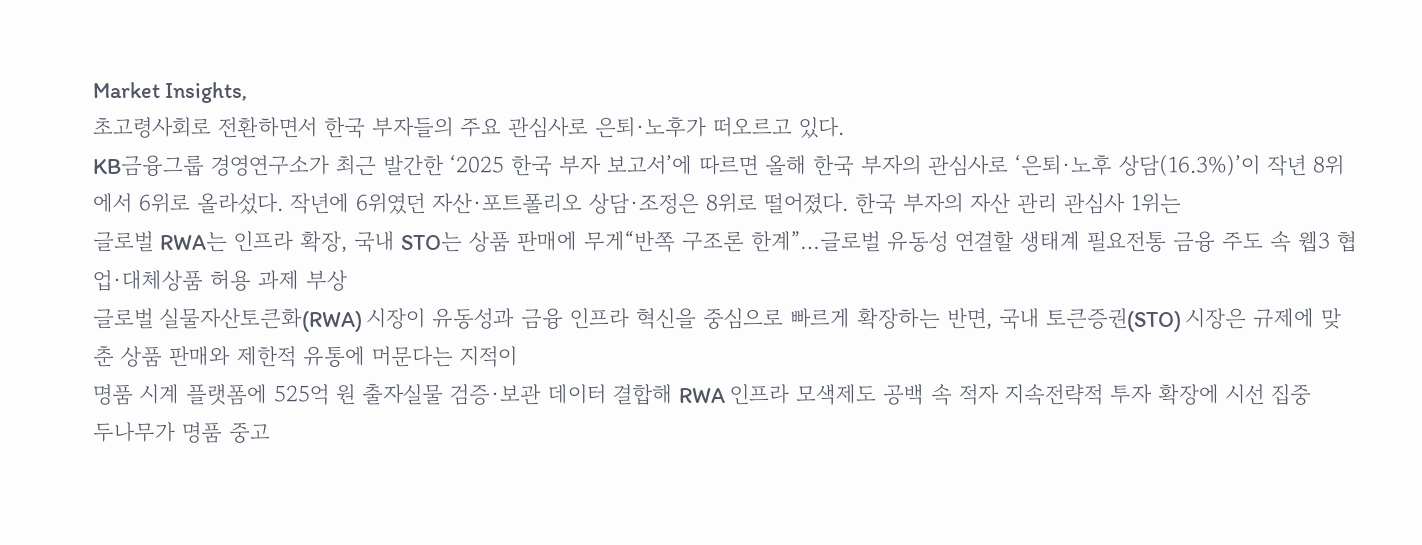Market Insights,
초고령사회로 전환하면서 한국 부자들의 주요 관심사로 은퇴·노후가 떠오르고 있다.
KB금융그룹 경영연구소가 최근 발간한 ‘2025 한국 부자 보고서’에 따르면 올해 한국 부자의 관심사로 ‘은퇴·노후 상담(16.3%)’이 작년 8위에서 6위로 올라섰다. 작년에 6위였던 자산·포트폴리오 상담·조정은 8위로 떨어졌다. 한국 부자의 자산 관리 관심사 1위는
글로벌 RWA는 인프라 확장, 국내 STO는 상품 판매에 무게“반쪽 구조론 한계”…글로벌 유동성 연결할 생태계 필요전통 금융 주도 속 웹3 협업·대체상품 허용 과제 부상
글로벌 실물자산토큰화(RWA) 시장이 유동성과 금융 인프라 혁신을 중심으로 빠르게 확장하는 반면, 국내 토큰증권(STO) 시장은 규제에 맞춘 상품 판매와 제한적 유통에 머문다는 지적이
명품 시계 플랫폼에 525억 원 출자실물 검증·보관 데이터 결합해 RWA 인프라 모색제도 공백 속 적자 지속전략적 투자 확장에 시선 집중
두나무가 명품 중고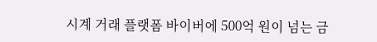시계 거래 플랫폼 바이버에 500억 원이 넘는 금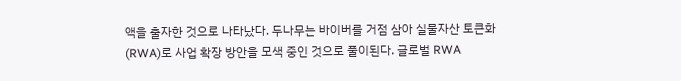액을 출자한 것으로 나타났다. 두나무는 바이버를 거점 삼아 실물자산 토큰화(RWA)로 사업 확장 방안을 모색 중인 것으로 풀이된다. 글로벌 RWA